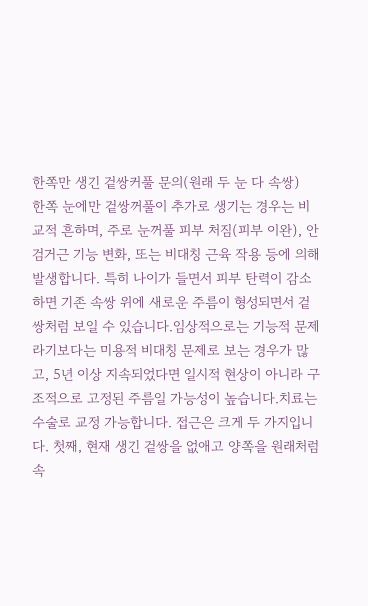한쪽만 생긴 겉쌍커풀 문의(원래 두 눈 다 속쌍)
한쪽 눈에만 겉쌍꺼풀이 추가로 생기는 경우는 비교적 흔하며, 주로 눈꺼풀 피부 처짐(피부 이완), 안검거근 기능 변화, 또는 비대칭 근육 작용 등에 의해 발생합니다. 특히 나이가 들면서 피부 탄력이 감소하면 기존 속쌍 위에 새로운 주름이 형성되면서 겉쌍처럼 보일 수 있습니다.임상적으로는 기능적 문제라기보다는 미용적 비대칭 문제로 보는 경우가 많고, 5년 이상 지속되었다면 일시적 현상이 아니라 구조적으로 고정된 주름일 가능성이 높습니다.치료는 수술로 교정 가능합니다. 접근은 크게 두 가지입니다. 첫째, 현재 생긴 겉쌍을 없애고 양쪽을 원래처럼 속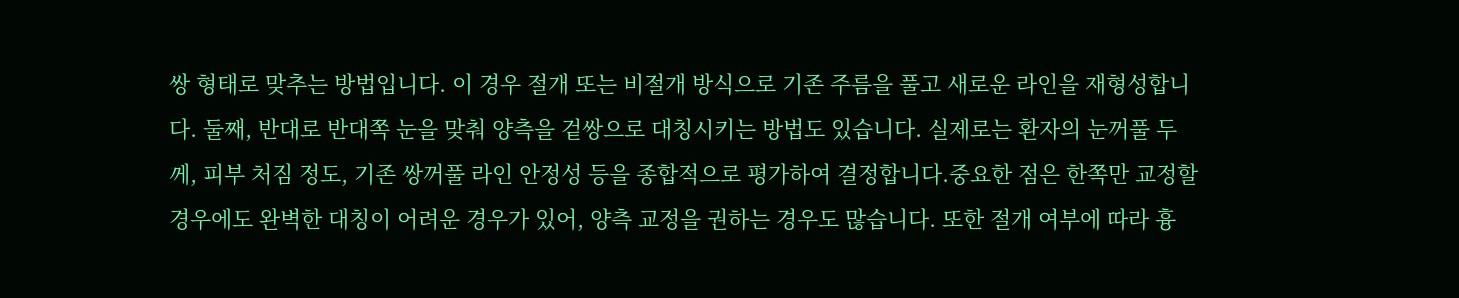쌍 형태로 맞추는 방법입니다. 이 경우 절개 또는 비절개 방식으로 기존 주름을 풀고 새로운 라인을 재형성합니다. 둘째, 반대로 반대쪽 눈을 맞춰 양측을 겉쌍으로 대칭시키는 방법도 있습니다. 실제로는 환자의 눈꺼풀 두께, 피부 처짐 정도, 기존 쌍꺼풀 라인 안정성 등을 종합적으로 평가하여 결정합니다.중요한 점은 한쪽만 교정할 경우에도 완벽한 대칭이 어려운 경우가 있어, 양측 교정을 권하는 경우도 많습니다. 또한 절개 여부에 따라 흉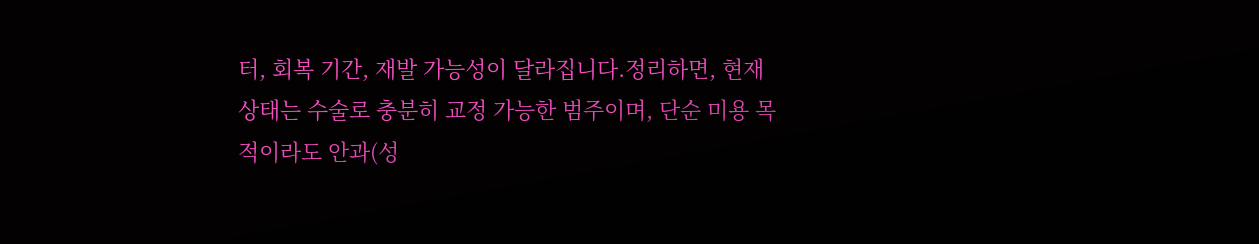터, 회복 기간, 재발 가능성이 달라집니다.정리하면, 현재 상태는 수술로 충분히 교정 가능한 범주이며, 단순 미용 목적이라도 안과(성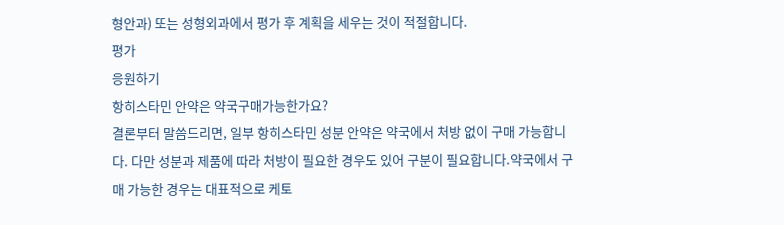형안과) 또는 성형외과에서 평가 후 계획을 세우는 것이 적절합니다.
평가
응원하기
항히스타민 안약은 약국구매가능한가요?
결론부터 말씀드리면, 일부 항히스타민 성분 안약은 약국에서 처방 없이 구매 가능합니다. 다만 성분과 제품에 따라 처방이 필요한 경우도 있어 구분이 필요합니다.약국에서 구매 가능한 경우는 대표적으로 케토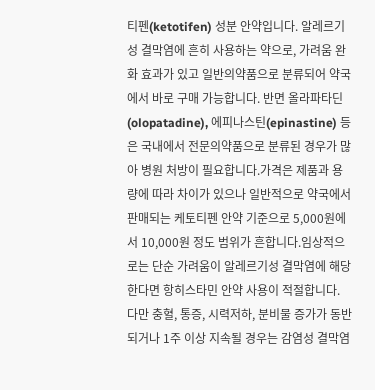티펜(ketotifen) 성분 안약입니다. 알레르기성 결막염에 흔히 사용하는 약으로, 가려움 완화 효과가 있고 일반의약품으로 분류되어 약국에서 바로 구매 가능합니다. 반면 올라파타딘(olopatadine), 에피나스틴(epinastine) 등은 국내에서 전문의약품으로 분류된 경우가 많아 병원 처방이 필요합니다.가격은 제품과 용량에 따라 차이가 있으나 일반적으로 약국에서 판매되는 케토티펜 안약 기준으로 5,000원에서 10,000원 정도 범위가 흔합니다.임상적으로는 단순 가려움이 알레르기성 결막염에 해당한다면 항히스타민 안약 사용이 적절합니다. 다만 충혈, 통증, 시력저하, 분비물 증가가 동반되거나 1주 이상 지속될 경우는 감염성 결막염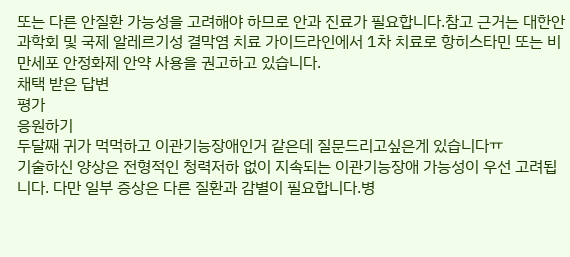또는 다른 안질환 가능성을 고려해야 하므로 안과 진료가 필요합니다.참고 근거는 대한안과학회 및 국제 알레르기성 결막염 치료 가이드라인에서 1차 치료로 항히스타민 또는 비만세포 안정화제 안약 사용을 권고하고 있습니다.
채택 받은 답변
평가
응원하기
두달째 귀가 먹먹하고 이관기능장애인거 같은데 질문드리고싶은게 있습니다ㅠ
기술하신 양상은 전형적인 청력저하 없이 지속되는 이관기능장애 가능성이 우선 고려됩니다. 다만 일부 증상은 다른 질환과 감별이 필요합니다.병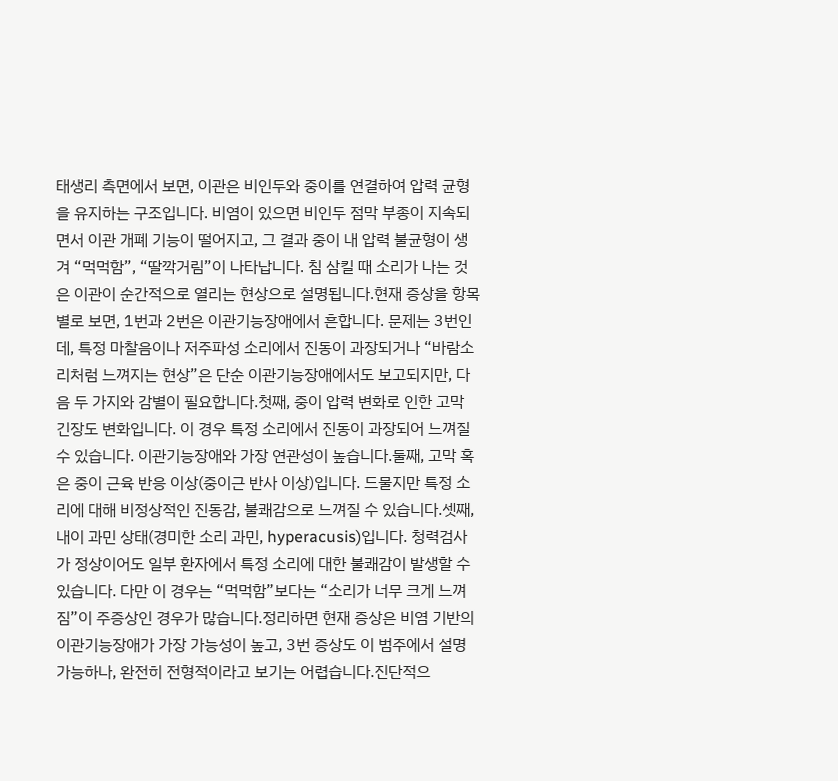태생리 측면에서 보면, 이관은 비인두와 중이를 연결하여 압력 균형을 유지하는 구조입니다. 비염이 있으면 비인두 점막 부종이 지속되면서 이관 개폐 기능이 떨어지고, 그 결과 중이 내 압력 불균형이 생겨 “먹먹함”, “딸깍거림”이 나타납니다. 침 삼킬 때 소리가 나는 것은 이관이 순간적으로 열리는 현상으로 설명됩니다.현재 증상을 항목별로 보면, 1번과 2번은 이관기능장애에서 흔합니다. 문제는 3번인데, 특정 마찰음이나 저주파성 소리에서 진동이 과장되거나 “바람소리처럼 느껴지는 현상”은 단순 이관기능장애에서도 보고되지만, 다음 두 가지와 감별이 필요합니다.첫째, 중이 압력 변화로 인한 고막 긴장도 변화입니다. 이 경우 특정 소리에서 진동이 과장되어 느껴질 수 있습니다. 이관기능장애와 가장 연관성이 높습니다.둘째, 고막 혹은 중이 근육 반응 이상(중이근 반사 이상)입니다. 드물지만 특정 소리에 대해 비정상적인 진동감, 불쾌감으로 느껴질 수 있습니다.셋째, 내이 과민 상태(경미한 소리 과민, hyperacusis)입니다. 청력검사가 정상이어도 일부 환자에서 특정 소리에 대한 불쾌감이 발생할 수 있습니다. 다만 이 경우는 “먹먹함”보다는 “소리가 너무 크게 느껴짐”이 주증상인 경우가 많습니다.정리하면 현재 증상은 비염 기반의 이관기능장애가 가장 가능성이 높고, 3번 증상도 이 범주에서 설명 가능하나, 완전히 전형적이라고 보기는 어렵습니다.진단적으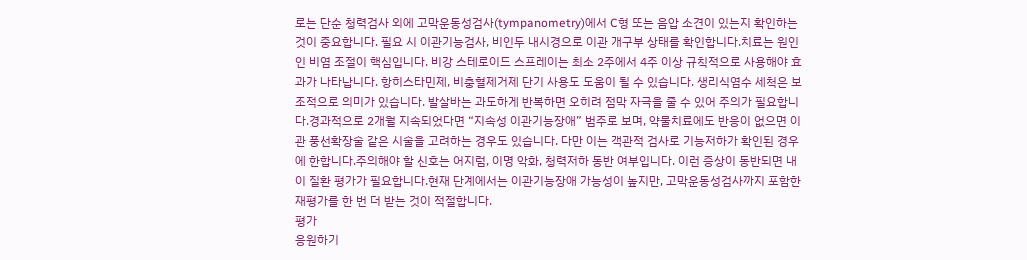로는 단순 청력검사 외에 고막운동성검사(tympanometry)에서 C형 또는 음압 소견이 있는지 확인하는 것이 중요합니다. 필요 시 이관기능검사, 비인두 내시경으로 이관 개구부 상태를 확인합니다.치료는 원인인 비염 조절이 핵심입니다. 비강 스테로이드 스프레이는 최소 2주에서 4주 이상 규칙적으로 사용해야 효과가 나타납니다. 항히스타민제, 비충혈제거제 단기 사용도 도움이 될 수 있습니다. 생리식염수 세척은 보조적으로 의미가 있습니다. 발살바는 과도하게 반복하면 오히려 점막 자극을 줄 수 있어 주의가 필요합니다.경과적으로 2개월 지속되었다면 “지속성 이관기능장애” 범주로 보며, 약물치료에도 반응이 없으면 이관 풍선확장술 같은 시술을 고려하는 경우도 있습니다. 다만 이는 객관적 검사로 기능저하가 확인된 경우에 한합니다.주의해야 할 신호는 어지럼, 이명 악화, 청력저하 동반 여부입니다. 이런 증상이 동반되면 내이 질환 평가가 필요합니다.현재 단계에서는 이관기능장애 가능성이 높지만, 고막운동성검사까지 포함한 재평가를 한 번 더 받는 것이 적절합니다.
평가
응원하기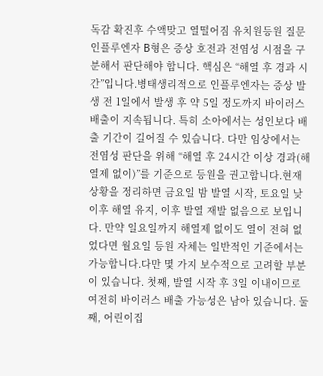독감 확진후 수액맞고 열떨어짐 유치원등원 질문
인플루엔자 B형은 증상 호전과 전염성 시점을 구분해서 판단해야 합니다. 핵심은 “해열 후 경과 시간”입니다.병태생리적으로 인플루엔자는 증상 발생 전 1일에서 발생 후 약 5일 정도까지 바이러스 배출이 지속됩니다. 특히 소아에서는 성인보다 배출 기간이 길어질 수 있습니다. 다만 임상에서는 전염성 판단을 위해 “해열 후 24시간 이상 경과(해열제 없이)”를 기준으로 등원을 권고합니다.현재 상황을 정리하면 금요일 밤 발열 시작, 토요일 낮 이후 해열 유지, 이후 발열 재발 없음으로 보입니다. 만약 일요일까지 해열제 없이도 열이 전혀 없었다면 월요일 등원 자체는 일반적인 기준에서는 가능합니다.다만 몇 가지 보수적으로 고려할 부분이 있습니다. 첫째, 발열 시작 후 3일 이내이므로 여전히 바이러스 배출 가능성은 남아 있습니다. 둘째, 어린이집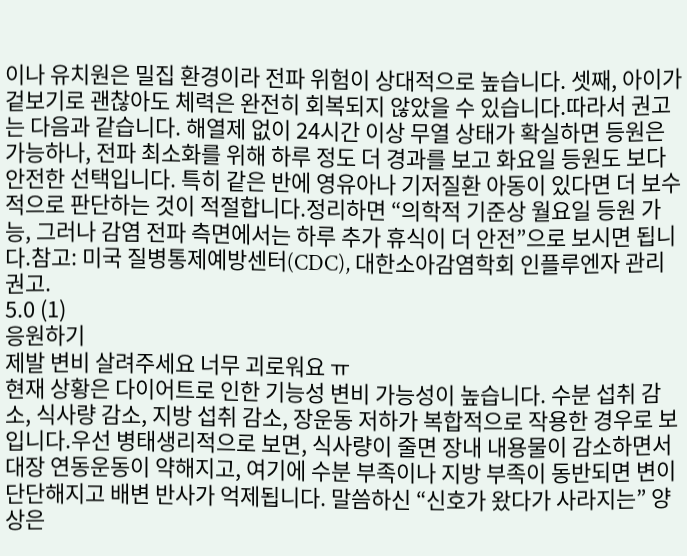이나 유치원은 밀집 환경이라 전파 위험이 상대적으로 높습니다. 셋째, 아이가 겉보기로 괜찮아도 체력은 완전히 회복되지 않았을 수 있습니다.따라서 권고는 다음과 같습니다. 해열제 없이 24시간 이상 무열 상태가 확실하면 등원은 가능하나, 전파 최소화를 위해 하루 정도 더 경과를 보고 화요일 등원도 보다 안전한 선택입니다. 특히 같은 반에 영유아나 기저질환 아동이 있다면 더 보수적으로 판단하는 것이 적절합니다.정리하면 “의학적 기준상 월요일 등원 가능, 그러나 감염 전파 측면에서는 하루 추가 휴식이 더 안전”으로 보시면 됩니다.참고: 미국 질병통제예방센터(CDC), 대한소아감염학회 인플루엔자 관리 권고.
5.0 (1)
응원하기
제발 변비 살려주세요 너무 괴로워요 ㅠ
현재 상황은 다이어트로 인한 기능성 변비 가능성이 높습니다. 수분 섭취 감소, 식사량 감소, 지방 섭취 감소, 장운동 저하가 복합적으로 작용한 경우로 보입니다.우선 병태생리적으로 보면, 식사량이 줄면 장내 내용물이 감소하면서 대장 연동운동이 약해지고, 여기에 수분 부족이나 지방 부족이 동반되면 변이 단단해지고 배변 반사가 억제됩니다. 말씀하신 “신호가 왔다가 사라지는” 양상은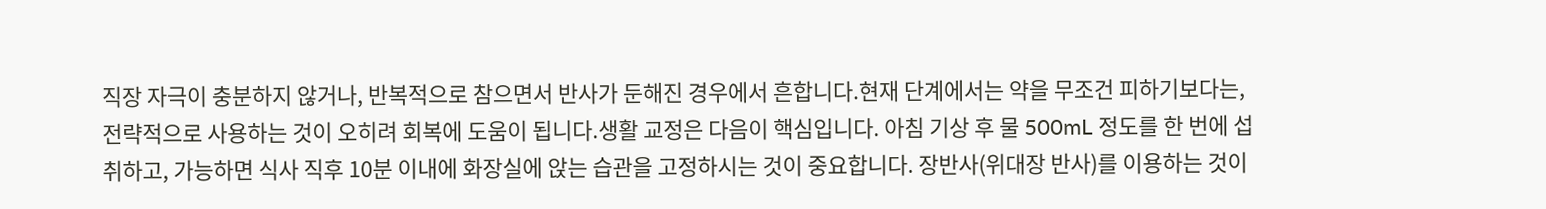직장 자극이 충분하지 않거나, 반복적으로 참으면서 반사가 둔해진 경우에서 흔합니다.현재 단계에서는 약을 무조건 피하기보다는, 전략적으로 사용하는 것이 오히려 회복에 도움이 됩니다.생활 교정은 다음이 핵심입니다. 아침 기상 후 물 500mL 정도를 한 번에 섭취하고, 가능하면 식사 직후 10분 이내에 화장실에 앉는 습관을 고정하시는 것이 중요합니다. 장반사(위대장 반사)를 이용하는 것이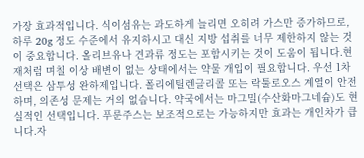가장 효과적입니다. 식이섬유는 과도하게 늘리면 오히려 가스만 증가하므로, 하루 20g 정도 수준에서 유지하시고 대신 지방 섭취를 너무 제한하지 않는 것이 중요합니다. 올리브유나 견과류 정도는 포함시키는 것이 도움이 됩니다.현재처럼 며칠 이상 배변이 없는 상태에서는 약물 개입이 필요합니다. 우선 1차 선택은 삼투성 완하제입니다. 폴리에틸렌글리콜 또는 락툴로오스 계열이 안전하며, 의존성 문제는 거의 없습니다. 약국에서는 마그밀(수산화마그네슘)도 현실적인 선택입니다. 푸룬주스는 보조적으로는 가능하지만 효과는 개인차가 큽니다.자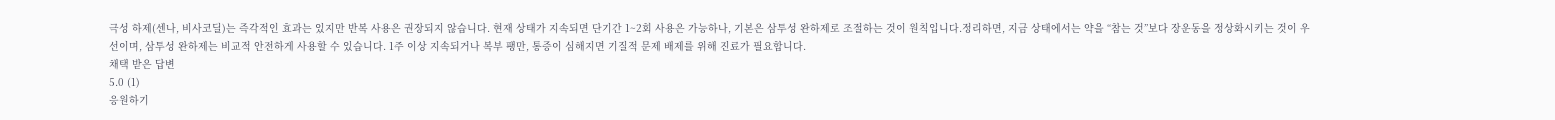극성 하제(센나, 비사코딜)는 즉각적인 효과는 있지만 반복 사용은 권장되지 않습니다. 현재 상태가 지속되면 단기간 1~2회 사용은 가능하나, 기본은 삼투성 완하제로 조절하는 것이 원칙입니다.정리하면, 지금 상태에서는 약을 “참는 것”보다 장운동을 정상화시키는 것이 우선이며, 삼투성 완하제는 비교적 안전하게 사용할 수 있습니다. 1주 이상 지속되거나 복부 팽만, 통증이 심해지면 기질적 문제 배제를 위해 진료가 필요합니다.
채택 받은 답변
5.0 (1)
응원하기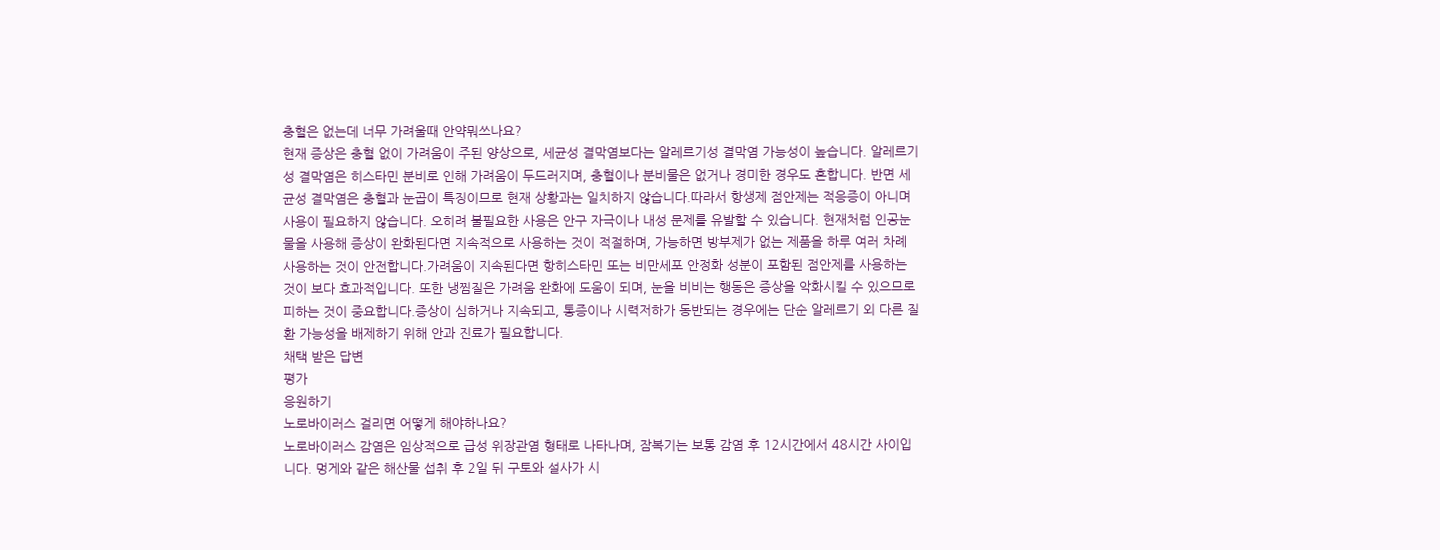충혈은 없는데 너무 가려울때 안약뭐쓰나요?
현재 증상은 충혈 없이 가려움이 주된 양상으로, 세균성 결막염보다는 알레르기성 결막염 가능성이 높습니다. 알레르기성 결막염은 히스타민 분비로 인해 가려움이 두드러지며, 충혈이나 분비물은 없거나 경미한 경우도 흔합니다. 반면 세균성 결막염은 충혈과 눈곱이 특징이므로 현재 상황과는 일치하지 않습니다.따라서 항생제 점안제는 적응증이 아니며 사용이 필요하지 않습니다. 오히려 불필요한 사용은 안구 자극이나 내성 문제를 유발할 수 있습니다. 현재처럼 인공눈물을 사용해 증상이 완화된다면 지속적으로 사용하는 것이 적절하며, 가능하면 방부제가 없는 제품을 하루 여러 차례 사용하는 것이 안전합니다.가려움이 지속된다면 항히스타민 또는 비만세포 안정화 성분이 포함된 점안제를 사용하는 것이 보다 효과적입니다. 또한 냉찜질은 가려움 완화에 도움이 되며, 눈을 비비는 행동은 증상을 악화시킬 수 있으므로 피하는 것이 중요합니다.증상이 심하거나 지속되고, 통증이나 시력저하가 동반되는 경우에는 단순 알레르기 외 다른 질환 가능성을 배제하기 위해 안과 진료가 필요합니다.
채택 받은 답변
평가
응원하기
노로바이러스 걸리면 어떻게 해야하나요?
노로바이러스 감염은 임상적으로 급성 위장관염 형태로 나타나며, 잠복기는 보통 감염 후 12시간에서 48시간 사이입니다. 멍게와 같은 해산물 섭취 후 2일 뒤 구토와 설사가 시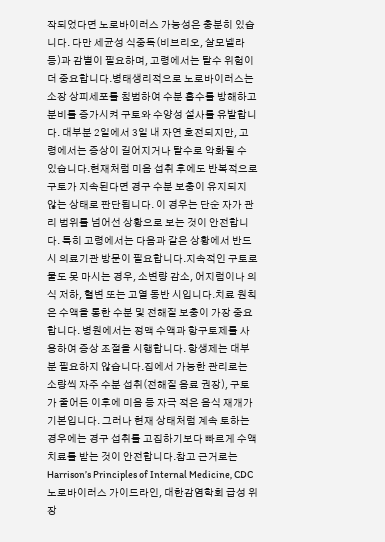작되었다면 노로바이러스 가능성은 충분히 있습니다. 다만 세균성 식중독(비브리오, 살모넬라 등)과 감별이 필요하며, 고령에서는 탈수 위험이 더 중요합니다.병태생리적으로 노로바이러스는 소장 상피세포를 침범하여 수분 흡수를 방해하고 분비를 증가시켜 구토와 수양성 설사를 유발합니다. 대부분 2일에서 3일 내 자연 호전되지만, 고령에서는 증상이 길어지거나 탈수로 악화될 수 있습니다.현재처럼 미음 섭취 후에도 반복적으로 구토가 지속된다면 경구 수분 보충이 유지되지 않는 상태로 판단됩니다. 이 경우는 단순 자가 관리 범위를 넘어선 상황으로 보는 것이 안전합니다. 특히 고령에서는 다음과 같은 상황에서 반드시 의료기관 방문이 필요합니다.지속적인 구토로 물도 못 마시는 경우, 소변량 감소, 어지럼이나 의식 저하, 혈변 또는 고열 동반 시입니다.치료 원칙은 수액을 통한 수분 및 전해질 보충이 가장 중요합니다. 병원에서는 정맥 수액과 항구토제를 사용하여 증상 조절을 시행합니다. 항생제는 대부분 필요하지 않습니다.집에서 가능한 관리로는 소량씩 자주 수분 섭취(전해질 음료 권장), 구토가 줄어든 이후에 미음 등 자극 적은 음식 재개가 기본입니다. 그러나 현재 상태처럼 계속 토하는 경우에는 경구 섭취를 고집하기보다 빠르게 수액 치료를 받는 것이 안전합니다.참고 근거로는 Harrison’s Principles of Internal Medicine, CDC 노로바이러스 가이드라인, 대한감염학회 급성 위장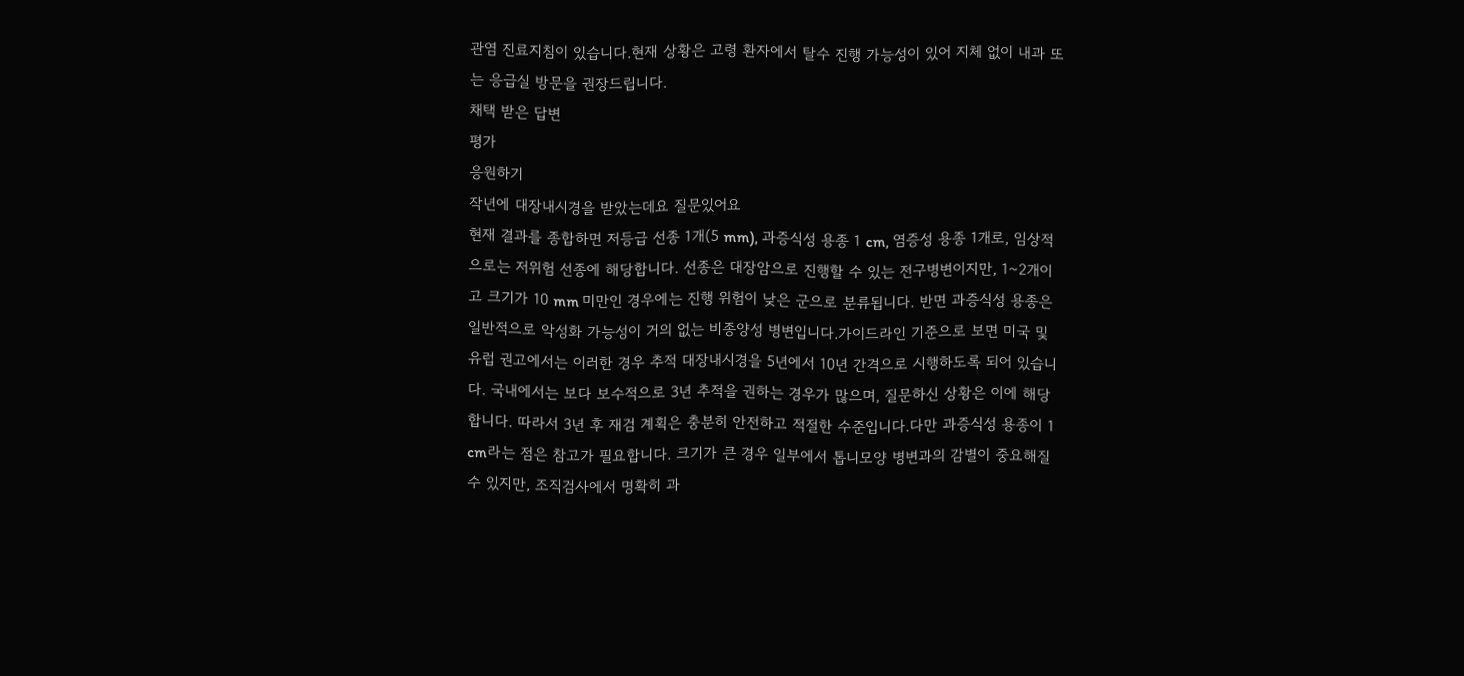관염 진료지침이 있습니다.현재 상황은 고령 환자에서 탈수 진행 가능성이 있어 지체 없이 내과 또는 응급실 방문을 권장드립니다.
채택 받은 답변
평가
응원하기
작년에 대장내시경을 받았는데요 질문있어요
현재 결과를 종합하면 저등급 선종 1개(5 mm), 과증식성 용종 1 cm, 염증성 용종 1개로, 임상적으로는 저위험 선종에 해당합니다. 선종은 대장암으로 진행할 수 있는 전구병변이지만, 1~2개이고 크기가 10 mm 미만인 경우에는 진행 위험이 낮은 군으로 분류됩니다. 반면 과증식성 용종은 일반적으로 악성화 가능성이 거의 없는 비종양성 병변입니다.가이드라인 기준으로 보면 미국 및 유럽 권고에서는 이러한 경우 추적 대장내시경을 5년에서 10년 간격으로 시행하도록 되어 있습니다. 국내에서는 보다 보수적으로 3년 추적을 권하는 경우가 많으며, 질문하신 상황은 이에 해당합니다. 따라서 3년 후 재검 계획은 충분히 안전하고 적절한 수준입니다.다만 과증식성 용종이 1 cm라는 점은 참고가 필요합니다. 크기가 큰 경우 일부에서 톱니모양 병변과의 감별이 중요해질 수 있지만, 조직검사에서 명확히 과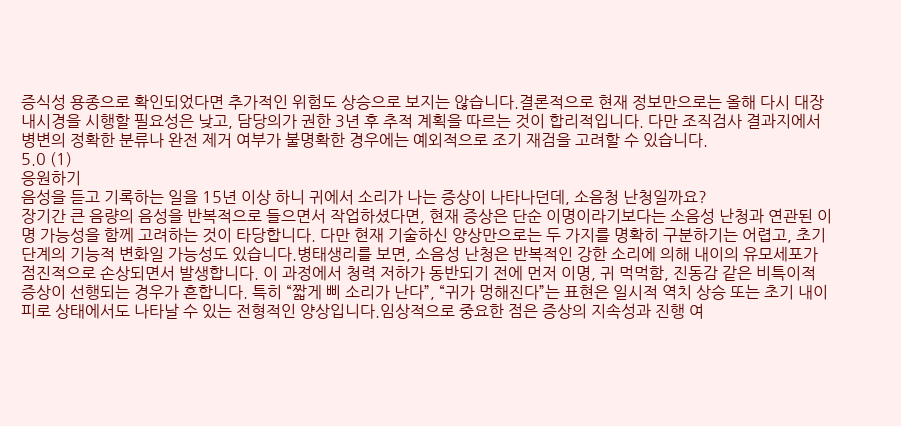증식성 용종으로 확인되었다면 추가적인 위험도 상승으로 보지는 않습니다.결론적으로 현재 정보만으로는 올해 다시 대장내시경을 시행할 필요성은 낮고, 담당의가 권한 3년 후 추적 계획을 따르는 것이 합리적입니다. 다만 조직검사 결과지에서 병변의 정확한 분류나 완전 제거 여부가 불명확한 경우에는 예외적으로 조기 재검을 고려할 수 있습니다.
5.0 (1)
응원하기
음성을 듣고 기록하는 일을 15년 이상 하니 귀에서 소리가 나는 증상이 나타나던데, 소음청 난청일까요?
장기간 큰 음량의 음성을 반복적으로 들으면서 작업하셨다면, 현재 증상은 단순 이명이라기보다는 소음성 난청과 연관된 이명 가능성을 함께 고려하는 것이 타당합니다. 다만 현재 기술하신 양상만으로는 두 가지를 명확히 구분하기는 어렵고, 초기 단계의 기능적 변화일 가능성도 있습니다.병태생리를 보면, 소음성 난청은 반복적인 강한 소리에 의해 내이의 유모세포가 점진적으로 손상되면서 발생합니다. 이 과정에서 청력 저하가 동반되기 전에 먼저 이명, 귀 먹먹함, 진동감 같은 비특이적 증상이 선행되는 경우가 흔합니다. 특히 “짧게 삐 소리가 난다”, “귀가 멍해진다”는 표현은 일시적 역치 상승 또는 초기 내이 피로 상태에서도 나타날 수 있는 전형적인 양상입니다.임상적으로 중요한 점은 증상의 지속성과 진행 여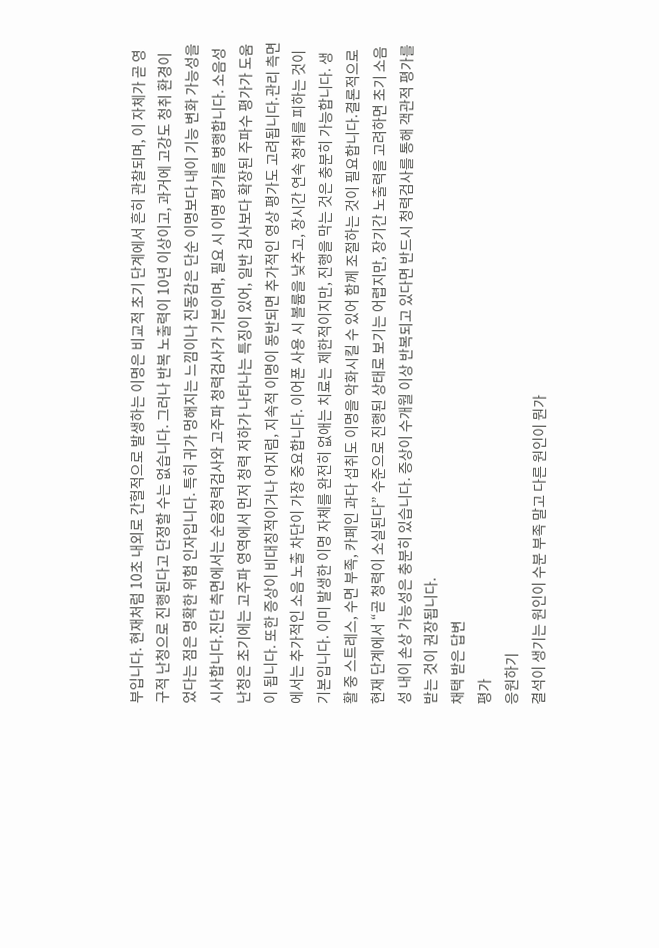부입니다. 현재처럼 10초 내외로 간헐적으로 발생하는 이명은 비교적 초기 단계에서 흔히 관찰되며, 이 자체가 곧 영구적 난청으로 진행된다고 단정할 수는 없습니다. 그러나 반복 노출력이 10년 이상이고, 과거에 고강도 청취 환경이었다는 점은 명확한 위험 인자입니다. 특히 귀가 멍해지는 느낌이나 진동감은 단순 이명보다 내이 기능 변화 가능성을 시사합니다.진단 측면에서는 순음청력검사와 고주파 청력검사가 기본이며, 필요 시 이명 평가를 병행합니다. 소음성 난청은 초기에는 고주파 영역에서 먼저 청력 저하가 나타나는 특징이 있어, 일반 검사보다 확장된 주파수 평가가 도움이 됩니다. 또한 증상이 비대칭적이거나 어지럼, 지속적 이명이 동반되면 추가적인 영상 평가도 고려됩니다.관리 측면에서는 추가적인 소음 노출 차단이 가장 중요합니다. 이어폰 사용 시 볼륨을 낮추고, 장시간 연속 청취를 피하는 것이 기본입니다. 이미 발생한 이명 자체를 완전히 없애는 치료는 제한적이지만, 진행을 막는 것은 충분히 가능합니다. 생활 중 스트레스, 수면 부족, 카페인 과다 섭취도 이명을 악화시킬 수 있어 함께 조절하는 것이 필요합니다.결론적으로 현재 단계에서 “곧 청력이 소실된다” 수준으로 진행된 상태로 보기는 어렵지만, 장기간 노출력을 고려하면 초기 소음성 내이 손상 가능성은 충분히 있습니다. 증상이 수개월 이상 반복되고 있다면 반드시 청력검사를 통해 객관적 평가를 받는 것이 권장됩니다.
채택 받은 답변
평가
응원하기
결석이 생기는 원인이 수분 부족 말고 다른 원인이 뭔가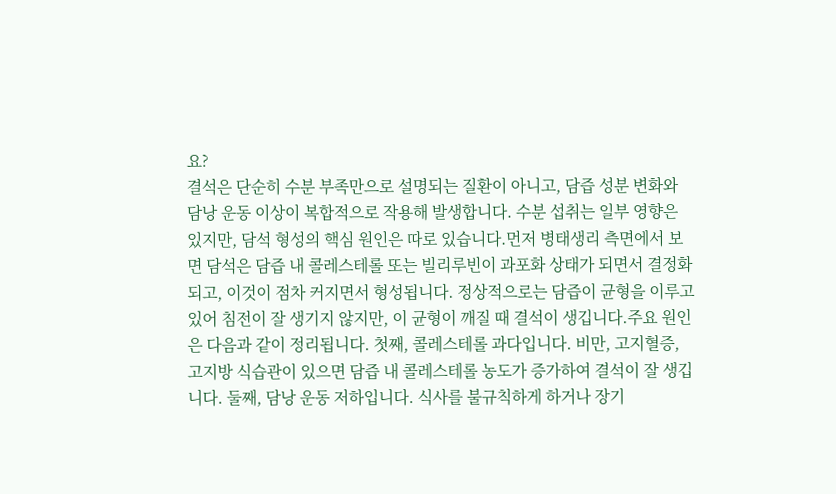요?
결석은 단순히 수분 부족만으로 설명되는 질환이 아니고, 담즙 성분 변화와 담낭 운동 이상이 복합적으로 작용해 발생합니다. 수분 섭취는 일부 영향은 있지만, 담석 형성의 핵심 원인은 따로 있습니다.먼저 병태생리 측면에서 보면 담석은 담즙 내 콜레스테롤 또는 빌리루빈이 과포화 상태가 되면서 결정화되고, 이것이 점차 커지면서 형성됩니다. 정상적으로는 담즙이 균형을 이루고 있어 침전이 잘 생기지 않지만, 이 균형이 깨질 때 결석이 생깁니다.주요 원인은 다음과 같이 정리됩니다. 첫째, 콜레스테롤 과다입니다. 비만, 고지혈증, 고지방 식습관이 있으면 담즙 내 콜레스테롤 농도가 증가하여 결석이 잘 생깁니다. 둘째, 담낭 운동 저하입니다. 식사를 불규칙하게 하거나 장기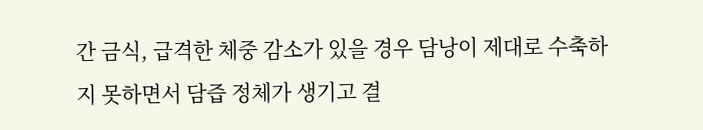간 금식, 급격한 체중 감소가 있을 경우 담낭이 제대로 수축하지 못하면서 담즙 정체가 생기고 결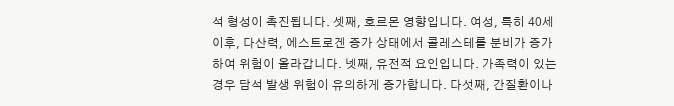석 형성이 촉진됩니다. 셋째, 호르몬 영향입니다. 여성, 특히 40세 이후, 다산력, 에스트로겐 증가 상태에서 콜레스테롤 분비가 증가하여 위험이 올라갑니다. 넷째, 유전적 요인입니다. 가족력이 있는 경우 담석 발생 위험이 유의하게 증가합니다. 다섯째, 간질환이나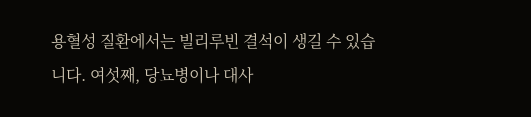용혈성 질환에서는 빌리루빈 결석이 생길 수 있습니다. 여섯째, 당뇨병이나 대사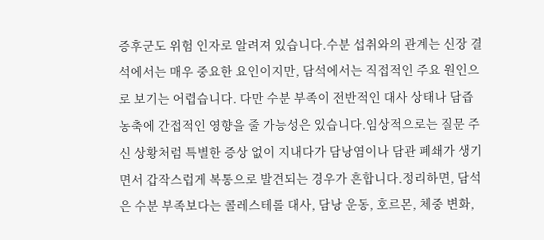증후군도 위험 인자로 알려져 있습니다.수분 섭취와의 관계는 신장 결석에서는 매우 중요한 요인이지만, 담석에서는 직접적인 주요 원인으로 보기는 어렵습니다. 다만 수분 부족이 전반적인 대사 상태나 담즙 농축에 간접적인 영향을 줄 가능성은 있습니다.임상적으로는 질문 주신 상황처럼 특별한 증상 없이 지내다가 담낭염이나 담관 폐쇄가 생기면서 갑작스럽게 복통으로 발견되는 경우가 흔합니다.정리하면, 담석은 수분 부족보다는 콜레스테롤 대사, 담낭 운동, 호르몬, 체중 변화,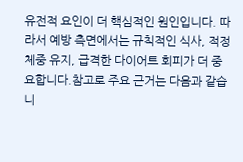유전적 요인이 더 핵심적인 원인입니다. 따라서 예방 측면에서는 규칙적인 식사, 적정 체중 유지, 급격한 다이어트 회피가 더 중요합니다.참고로 주요 근거는 다음과 같습니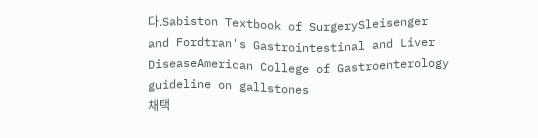다.Sabiston Textbook of SurgerySleisenger and Fordtran's Gastrointestinal and Liver DiseaseAmerican College of Gastroenterology guideline on gallstones
채택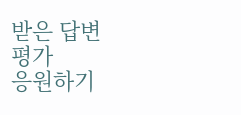받은 답변
평가
응원하기